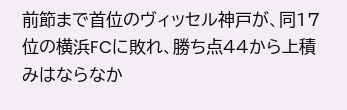前節まで首位のヴィッセル神戸が、同17位の横浜FCに敗れ、勝ち点44から上積みはならなか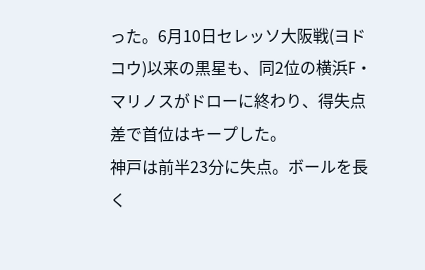った。6月10日セレッソ大阪戦(ヨドコウ)以来の黒星も、同2位の横浜F・マリノスがドローに終わり、得失点差で首位はキープした。
神戸は前半23分に失点。ボールを長く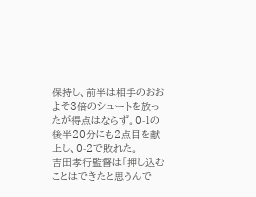保持し、前半は相手のおおよそ3倍のシュートを放ったが得点はならず。0-1の後半20分にも2点目を献上し、0-2で敗れた。
吉田孝行監督は「押し込むことはできたと思うんで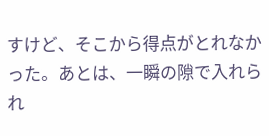すけど、そこから得点がとれなかった。あとは、一瞬の隙で入れられ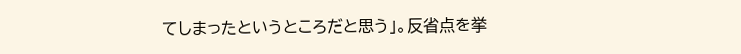てしまったというところだと思う」。反省点を挙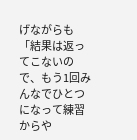げながらも「結果は返ってこないので、もう1回みんなでひとつになって練習からや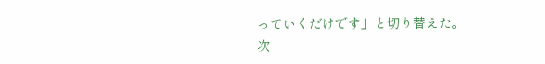っていくだけです」と切り替えた。
次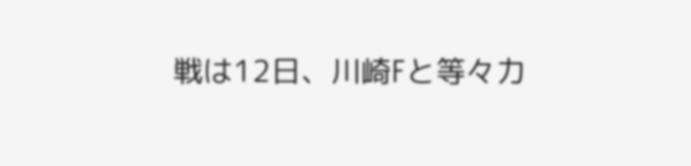戦は12日、川崎Fと等々力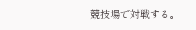競技場で対戦する。